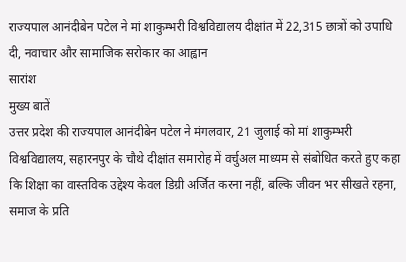राज्यपाल आनंदीबेन पटेल ने मां शाकुम्भरी विश्वविद्यालय दीक्षांत में 22,315 छात्रों को उपाधि दी, नवाचार और सामाजिक सरोकार का आह्वान
सारांश
मुख्य बातें
उत्तर प्रदेश की राज्यपाल आनंदीबेन पटेल ने मंगलवार, 21 जुलाई को मां शाकुम्भरी विश्वविद्यालय, सहारनपुर के चौथे दीक्षांत समारोह में वर्चुअल माध्यम से संबोधित करते हुए कहा कि शिक्षा का वास्तविक उद्देश्य केवल डिग्री अर्जित करना नहीं, बल्कि जीवन भर सीखते रहना, समाज के प्रति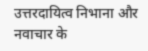उत्तरदायित्व निभाना और नवाचार के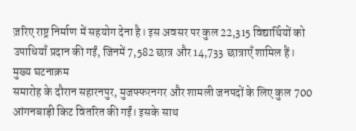ज़रिए राष्ट्र निर्माण में सहयोग देना है। इस अवसर पर कुल 22,315 विद्यार्थियों को उपाधियाँ प्रदान की गईं, जिनमें 7,582 छात्र और 14,733 छात्राएँ शामिल हैं।
मुख्य घटनाक्रम
समारोह के दौरान सहारनपुर, मुजफ्फरनगर और शामली जनपदों के लिए कुल 700 आंगनबाड़ी किट वितरित की गईं। इसके साथ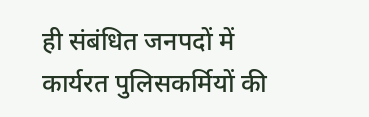ही संबंधित जनपदों में कार्यरत पुलिसकर्मियों की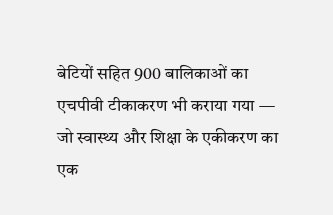बेटियों सहित 900 बालिकाओं का एचपीवी टीकाकरण भी कराया गया — जो स्वास्थ्य और शिक्षा के एकीकरण का एक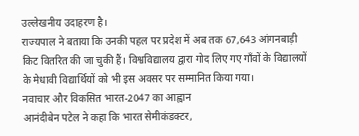उल्लेखनीय उदाहरण है।
राज्यपाल ने बताया कि उनकी पहल पर प्रदेश में अब तक 67,643 आंगनबाड़ी किट वितरित की जा चुकी हैं। विश्वविद्यालय द्वारा गोद लिए गए गाँवों के विद्यालयों के मेधावी विद्यार्थियों को भी इस अवसर पर सम्मानित किया गया।
नवाचार और विकसित भारत-2047 का आह्वान
आनंदीबेन पटेल ने कहा कि भारत सेमीकंडक्टर,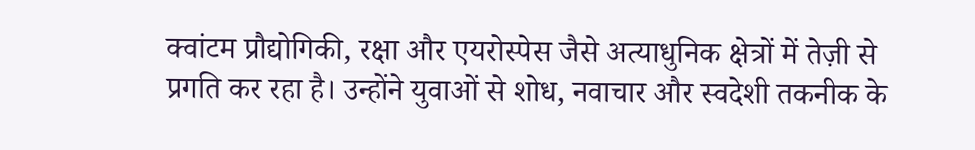क्वांटम प्रौद्योगिकी, रक्षा और एयरोस्पेस जैसे अत्याधुनिक क्षेत्रों में तेज़ी से प्रगति कर रहा है। उन्होंने युवाओं से शोध, नवाचार और स्वदेशी तकनीक के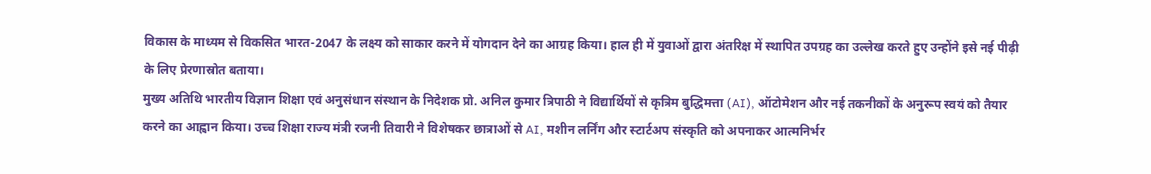विकास के माध्यम से विकसित भारत-2047 के लक्ष्य को साकार करने में योगदान देने का आग्रह किया। हाल ही में युवाओं द्वारा अंतरिक्ष में स्थापित उपग्रह का उल्लेख करते हुए उन्होंने इसे नई पीढ़ी के लिए प्रेरणास्रोत बताया।
मुख्य अतिथि भारतीय विज्ञान शिक्षा एवं अनुसंधान संस्थान के निदेशक प्रो. अनिल कुमार त्रिपाठी ने विद्यार्थियों से कृत्रिम बुद्धिमत्ता (AI), ऑटोमेशन और नई तकनीकों के अनुरूप स्वयं को तैयार करने का आह्वान किया। उच्च शिक्षा राज्य मंत्री रजनी तिवारी ने विशेषकर छात्राओं से AI, मशीन लर्निंग और स्टार्टअप संस्कृति को अपनाकर आत्मनिर्भर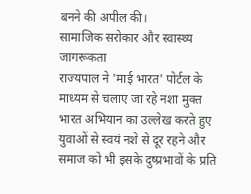बनने की अपील की।
सामाजिक सरोकार और स्वास्थ्य जागरूकता
राज्यपाल ने 'माई भारत' पोर्टल के माध्यम से चलाए जा रहे नशा मुक्त भारत अभियान का उल्लेख करते हुए युवाओं से स्वयं नशे से दूर रहने और समाज को भी इसके दुष्प्रभावों के प्रति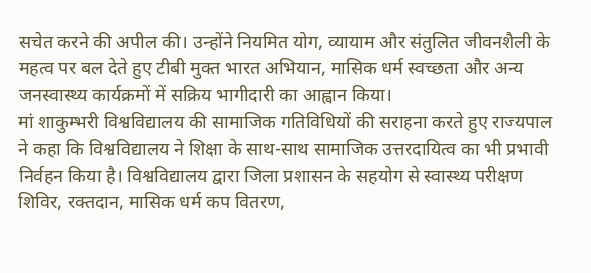सचेत करने की अपील की। उन्होंने नियमित योग, व्यायाम और संतुलित जीवनशैली के महत्व पर बल देते हुए टीबी मुक्त भारत अभियान, मासिक धर्म स्वच्छता और अन्य जनस्वास्थ्य कार्यक्रमों में सक्रिय भागीदारी का आह्वान किया।
मां शाकुम्भरी विश्वविद्यालय की सामाजिक गतिविधियों की सराहना करते हुए राज्यपाल ने कहा कि विश्वविद्यालय ने शिक्षा के साथ-साथ सामाजिक उत्तरदायित्व का भी प्रभावी निर्वहन किया है। विश्वविद्यालय द्वारा जिला प्रशासन के सहयोग से स्वास्थ्य परीक्षण शिविर, रक्तदान, मासिक धर्म कप वितरण,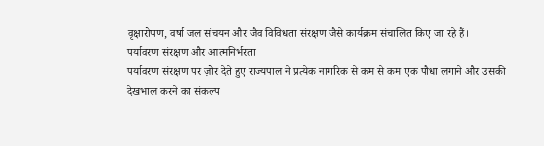वृक्षारोपण, वर्षा जल संचयन और जैव विविधता संरक्षण जैसे कार्यक्रम संचालित किए जा रहे हैं।
पर्यावरण संरक्षण और आत्मनिर्भरता
पर्यावरण संरक्षण पर ज़ोर देते हुए राज्यपाल ने प्रत्येक नागरिक से कम से कम एक पौधा लगाने और उसकी देखभाल करने का संकल्प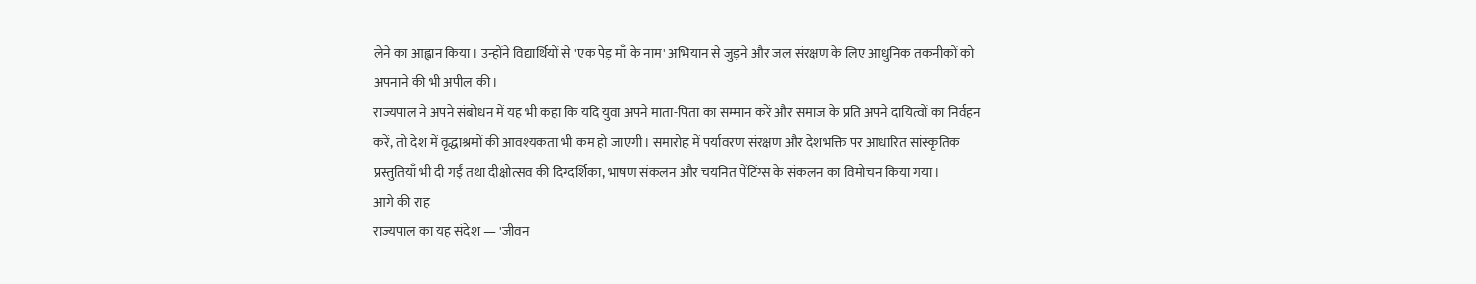लेने का आह्वान किया। उन्होंने विद्यार्थियों से 'एक पेड़ माँ के नाम' अभियान से जुड़ने और जल संरक्षण के लिए आधुनिक तकनीकों को अपनाने की भी अपील की।
राज्यपाल ने अपने संबोधन में यह भी कहा कि यदि युवा अपने माता-पिता का सम्मान करें और समाज के प्रति अपने दायित्वों का निर्वहन करें, तो देश में वृद्धाश्रमों की आवश्यकता भी कम हो जाएगी। समारोह में पर्यावरण संरक्षण और देशभक्ति पर आधारित सांस्कृतिक प्रस्तुतियाँ भी दी गईं तथा दीक्षोत्सव की दिग्दर्शिका, भाषण संकलन और चयनित पेंटिंग्स के संकलन का विमोचन किया गया।
आगे की राह
राज्यपाल का यह संदेश — 'जीवन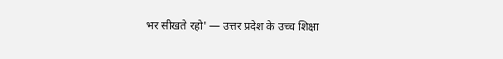भर सीखते रहो' — उत्तर प्रदेश के उच्च शिक्षा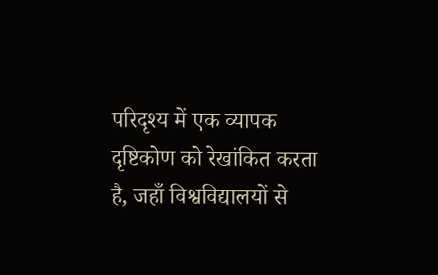परिदृश्य में एक व्यापक दृष्टिकोण को रेखांकित करता है, जहाँ विश्वविद्यालयों से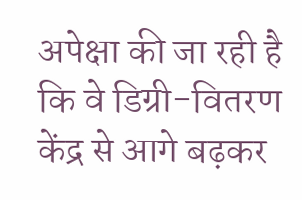अपेक्षा की जा रही है कि वे डिग्री-वितरण केंद्र से आगे बढ़कर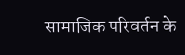सामाजिक परिवर्तन के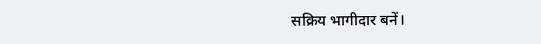सक्रिय भागीदार बनें।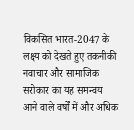विकसित भारत-2047 के लक्ष्य को देखते हुए तकनीकी नवाचार और सामाजिक सरोकार का यह समन्वय आने वाले वर्षों में और अधिक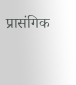प्रासंगिक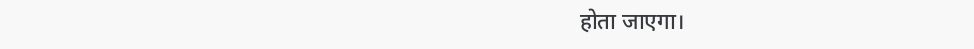होता जाएगा।